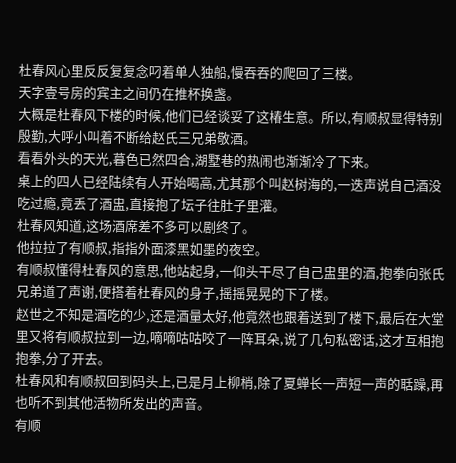杜春风心里反反复复念叼着单人独船,慢吞吞的爬回了三楼。
天字壹号房的宾主之间仍在推杯换盏。
大概是杜春风下楼的时候,他们已经谈妥了这椿生意。所以,有顺叔显得特别殷勤,大呼小叫着不断给赵氏三兄弟敬酒。
看看外头的天光,暮色已然四合,湖墅巷的热闹也渐渐冷了下来。
桌上的四人已经陆续有人开始喝高,尤其那个叫赵树海的,一迭声说自己酒没吃过瘾,竟丢了酒盅,直接抱了坛子往肚子里灌。
杜春风知道,这场酒席差不多可以剧终了。
他拉拉了有顺叔,指指外面漆黑如墨的夜空。
有顺叔懂得杜春风的意思,他站起身,一仰头干尽了自己盅里的酒,抱拳向张氏兄弟道了声谢,便搭着杜春风的身子,摇摇晃晃的下了楼。
赵世之不知是酒吃的少,还是酒量太好,他竟然也跟着送到了楼下,最后在大堂里又将有顺叔拉到一边,嘀嘀咕咕咬了一阵耳朵,说了几句私密话,这才互相抱抱拳,分了开去。
杜春风和有顺叔回到码头上,已是月上柳梢,除了夏蝉长一声短一声的聒躁,再也听不到其他活物所发出的声音。
有顺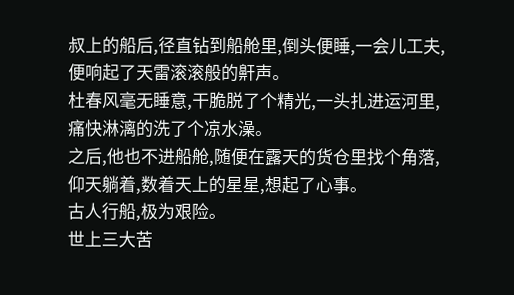叔上的船后,径直钻到船舱里,倒头便睡,一会儿工夫,便响起了天雷滚滚般的鼾声。
杜春风毫无睡意,干脆脱了个精光,一头扎进运河里,痛快淋漓的洗了个凉水澡。
之后,他也不进船舱,随便在露天的货仓里找个角落,仰天躺着,数着天上的星星,想起了心事。
古人行船,极为艰险。
世上三大苦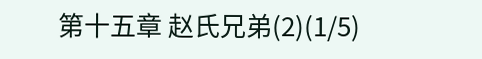第十五章 赵氏兄弟(2)(1/5)